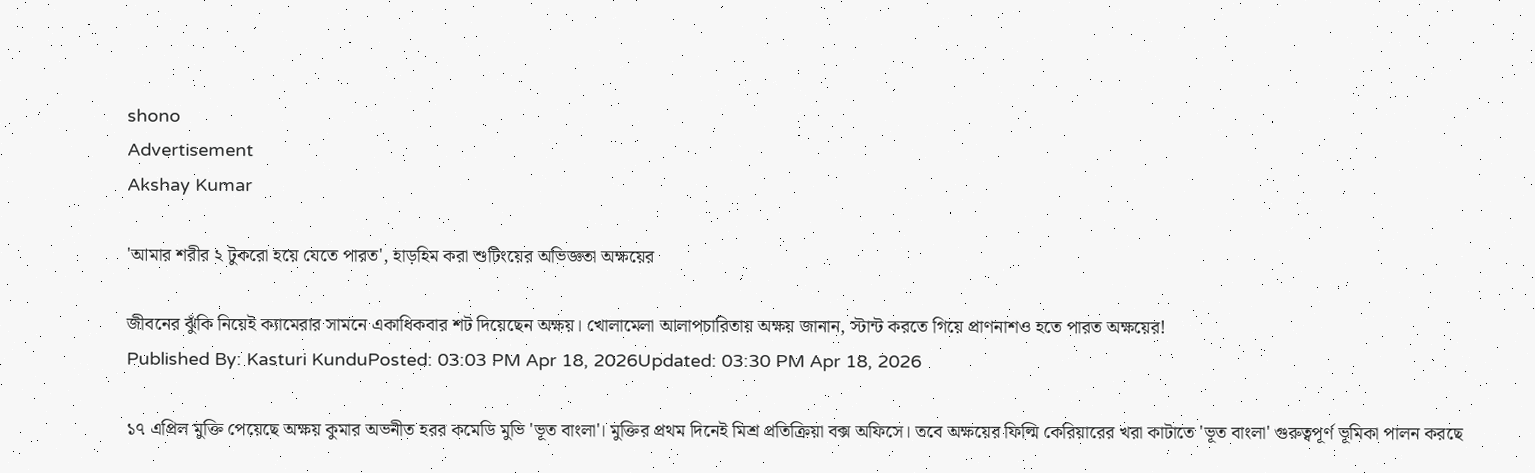shono
Advertisement
Akshay Kumar

'আমার শরীর ২ টুকরো হয়ে যেতে পারত', হাড়হিম করা শুটিংয়ের অভিজ্ঞতা অক্ষয়ের

জীবনের ঝুঁকি নিয়েই ক্যামেরার সামনে একাধিকবার শট দিয়েছেন অক্ষয়। খোলামেলা আলাপচারিতায় অক্ষয় জানান, স্টান্ট করতে গিয়ে প্রাণনাশও হতে পারত অক্ষয়ের!
Published By: Kasturi KunduPosted: 03:03 PM Apr 18, 2026Updated: 03:30 PM Apr 18, 2026

১৭ এপ্রিল মুক্তি পেয়েছে অক্ষয় কুমার অভনীত হরর কমেডি মুভি 'ভূত বাংলা'। মুক্তির প্রথম দিনেই মিশ্র প্রতিক্রিয়া বক্স অফিসে। তবে অক্ষয়ের ফিল্মি কেরিয়ারের খরা কাটাতে 'ভূত বাংলা' গুরুত্বপূর্ণ ভূমিকা পালন করছে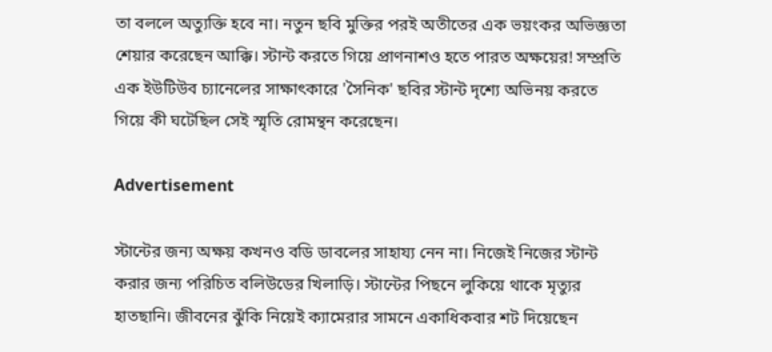তা বললে অত্যুক্তি হবে না। নতুন ছবি মুক্তির পরই অতীতের এক ভয়ংকর অভিজ্ঞতা শেয়ার করেছেন আক্কি। স্টান্ট করতে গিয়ে প্রাণনাশও হতে পারত অক্ষয়ের! সম্প্রতি এক ইউটিউব চ্যানেলের সাক্ষাৎকারে 'সৈনিক' ছবির স্টান্ট দৃশ্যে অভিনয় করতে গিয়ে কী ঘটেছিল সেই স্মৃতি রোমন্থন করেছেন।

Advertisement

স্টান্টের জন্য অক্ষয় কখনও বডি ডাবলের সাহায্য নেন না। নিজেই নিজের স্টান্ট করার জন্য পরিচিত বলিউডের খিলাড়ি। স্টান্টের পিছনে লুকিয়ে থাকে মৃত্যুর হাতছানি। জীবনের ঝুঁকি নিয়েই ক্যামেরার সামনে একাধিকবার শট দিয়েছেন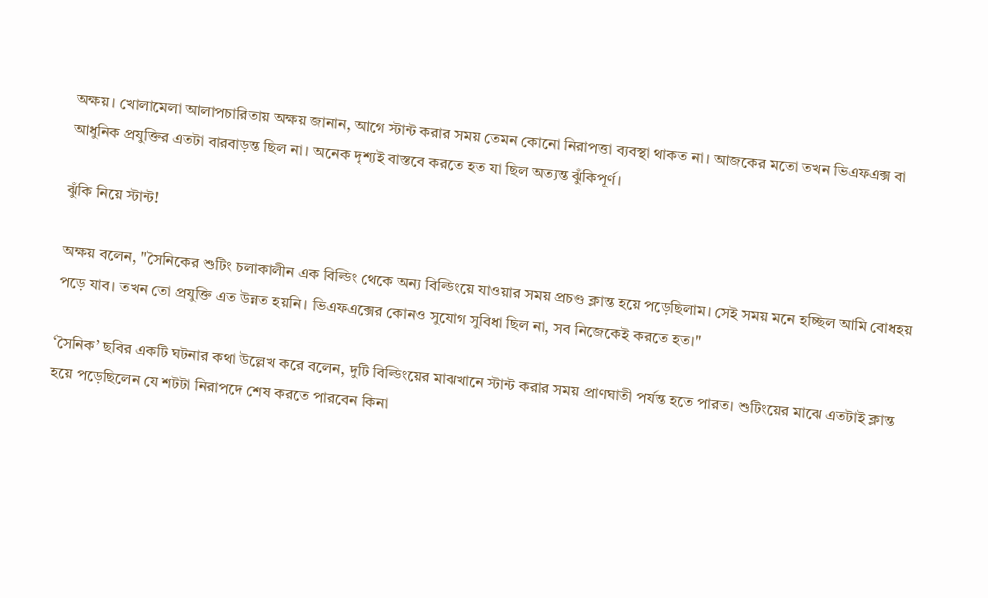অক্ষয়। খোলামেলা আলাপচারিতায় অক্ষয় জানান, আগে স্টান্ট করার সময় তেমন কোনো নিরাপত্তা ব্যবস্থা থাকত না। আজকের মতো তখন ভিএফএক্স বা আধুনিক প্রযুক্তির এতটা বারবাড়ন্ত ছিল না। অনেক দৃশ্যই বাস্তবে করতে হত যা ছিল অত্যন্ত ঝুঁকিপূর্ণ।

ঝুঁকি নিয়ে স্টান্ট!

অক্ষয় বলেন, "সৈনিকের শুটিং চলাকালীন এক বিল্ডিং থেকে অন্য বিল্ডিংয়ে যাওয়ার সময় প্রচণ্ড ক্লান্ত হয়ে পড়েছিলাম। সেই সময় মনে হচ্ছিল আমি বোধহয় পড়ে যাব। তখন তো প্রযুক্তি এত উন্নত হয়নি। ভিএফএক্সের কোনও সুযোগ সুবিধা ছিল না, সব নিজেকেই করতে হত।"

‘সৈনিক’ ছবির একটি ঘটনার কথা উল্লেখ করে বলেন, দুটি বিল্ডিংয়ের মাঝখানে স্টান্ট করার সময় প্রাণঘাতী পর্যন্ত হতে পারত। শুটিংয়ের মাঝে এতটাই ক্লান্ত হয়ে পড়েছিলেন যে শটটা নিরাপদে শেষ করতে পারবেন কিনা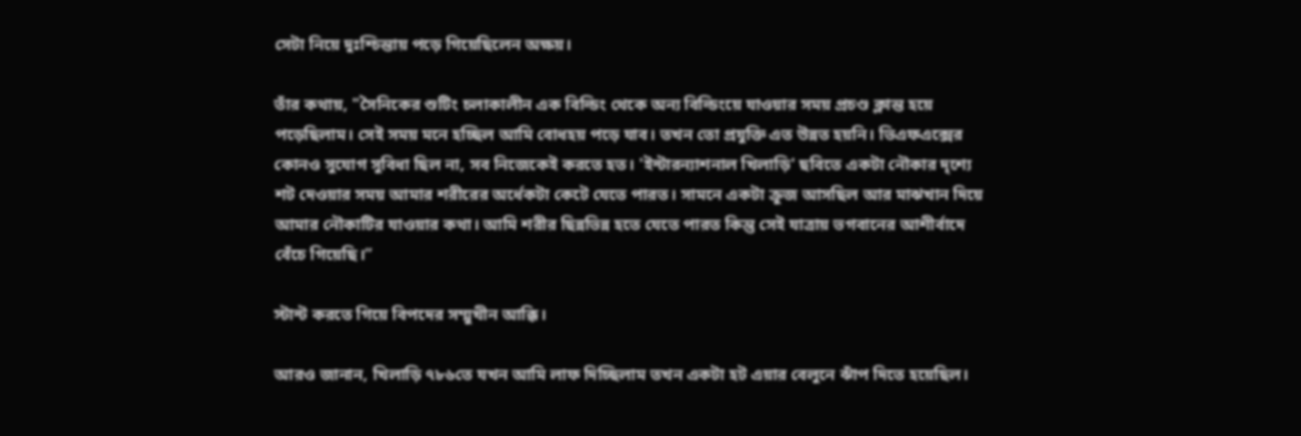সেটা নিয়ে দুঃশ্চিন্তায় পড়ে গিয়েছিলেন অক্ষয়।

তাঁর কথায়, "সৈনিকের শুটিং চলাকালীন এক বিল্ডিং থেকে অন্য বিল্ডিংয়ে যাওয়ার সময় প্রচণ্ড ক্লান্ত হয়ে পড়েছিলাম। সেই সময় মনে হচ্ছিল আমি বোধহয় পড়ে যাব। তখন তো প্রযুক্তি এত উন্নত হয়নি। ভিএফএক্সের কোনও সুযোগ সুবিধা ছিল না, সব নিজেকেই করতে হত। 'ইন্টারন্যাশনাল খিলাড়ি' ছবিতে একটা নৌকার দৃশ্যে শট দেওয়ার সময় আমার শরীরের অর্ধেকটা কেটে যেতে পারত। সামনে একটা ক্রুজ আসছিল আর মাঝখান দিয়ে আমার নৌকাটির যাওয়ার কথা। আমি শরীর ছিন্নভিন্ন হতে যেতে পারত কিন্তু সেই যাত্রায় ভগবানের আশীর্বাদে বেঁচে গিয়েছি।”

স্টান্ট করতে গিয়ে বিপদের সম্মুখীন আক্কি।

আরও জানান, খিলাড়ি ৭৮৬তে যখন আমি লাফ দিচ্ছিলাম তখন একটা হট এয়ার বেলুনে ঝাঁপ দিতে হয়েছিল।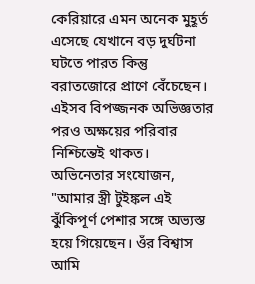কেরিয়ারে এমন অনেক মুহূর্ত এসেছে যেখানে বড় দুর্ঘটনা ঘটতে পারত কিন্তু বরাতজোরে প্রাণে বেঁচেছেন। এইসব বিপজ্জনক অভিজ্ঞতার পরও অক্ষয়ের পরিবার নিশ্চিন্তেই থাকত। অভিনেতার সংযোজন, "আমার স্ত্রী টুইঙ্কল এই ঝুঁকিপূর্ণ পেশার সঙ্গে অভ্যস্ত হয়ে গিয়েছেন। ওঁর বিশ্বাস আমি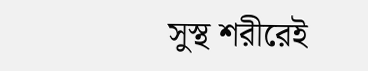সুস্থ শরীরেই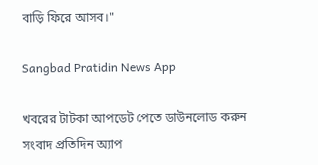বাড়ি ফিরে আসব।"

Sangbad Pratidin News App

খবরের টাটকা আপডেট পেতে ডাউনলোড করুন সংবাদ প্রতিদিন অ্যাপ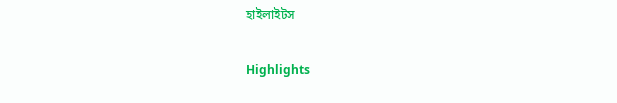হাইলাইটস

Highlights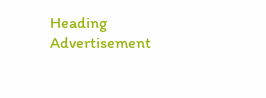Heading
Advertisement